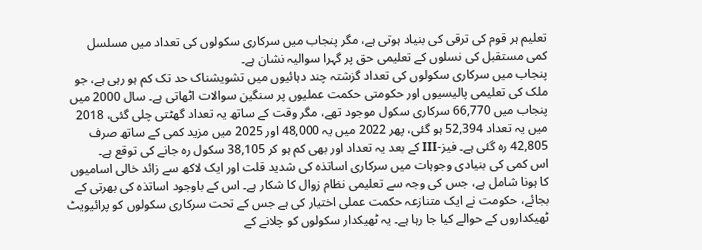تعلیم ہر قوم کی ترقی کی بنیاد ہوتی ہے، مگر پنجاب میں سرکاری سکولوں کی تعداد میں مسلسل کمی مستقبل کی نسلوں کے تعلیمی حق پر گہرا سوالیہ نشان ہے۔
پنجاب میں سرکاری سکولوں کی تعداد گزشتہ چند دہائیوں میں تشویشناک حد تک کم ہو رہی ہے، جو ملک کی تعلیمی پالیسیوں اور حکومتی حکمت عملیوں پر سنگین سوالات اٹھاتی ہے۔ سال 2000 میں پنجاب میں 66,770 سرکاری سکول موجود تھے، مگر وقت کے ساتھ یہ تعداد گھٹتی چلی گئی، 2018 میں یہ تعداد 52,394 ہو گئی، پھر 2022 میں یہ 48,000 اور 2025 میں مزید کمی کے ساتھ صرف 42,805 رہ گئی ہے۔ فیز-III کے بعد یہ تعداد اور بھی کم ہو کر 38,105 سکول رہ جانے کی توقع ہے۔
اس کمی کی بنیادی وجوہات میں سرکاری اساتذہ کی شدید قلت اور ایک لاکھ سے زائد خالی اسامیوں کا ہونا شامل ہے، جس کی وجہ سے تعلیمی نظام زوال کا شکار ہے۔ اس کے باوجود اساتذہ کی بھرتی کے بجائے، حکومت نے ایک متنازعہ حکمت عملی اختیار کی ہے جس کے تحت سرکاری سکولوں کو پرائیویٹ ٹھیکداروں کے حوالے کیا جا رہا ہے۔ یہ ٹھیکدار سکولوں کو چلانے کے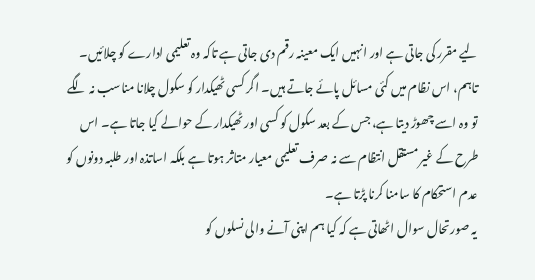لیے مقرر کی جاتی ہے اور انہیں ایک معینہ رقم دی جاتی ہے تاکہ وہ تعلیمی ادارے کو چلائیں۔
تاہم، اس نظام میں کئی مسائل پائے جاتے ہیں۔ اگر کسی ٹھیکدار کو سکول چلانا مناسب نہ لگے تو وہ اسے چھوڑ دیتا ہے، جس کے بعد سکول کو کسی اور ٹھیکدار کے حوالے کیا جاتا ہے۔ اس طرح کے غیر مستقل انتظام سے نہ صرف تعلیمی معیار متاثر ہوتا ہے بلکہ اساتذہ اور طلبہ دونوں کو عدم استحکام کا سامنا کرنا پڑتا ہے۔
یہ صورتحال سوال اٹھاتی ہے کہ کیا ہم اپنی آنے والی نسلوں کو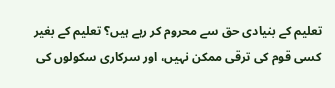تعلیم کے بنیادی حق سے محروم کر رہے ہیں؟ تعلیم کے بغیر کسی قوم کی ترقی ممکن نہیں، اور سرکاری سکولوں کی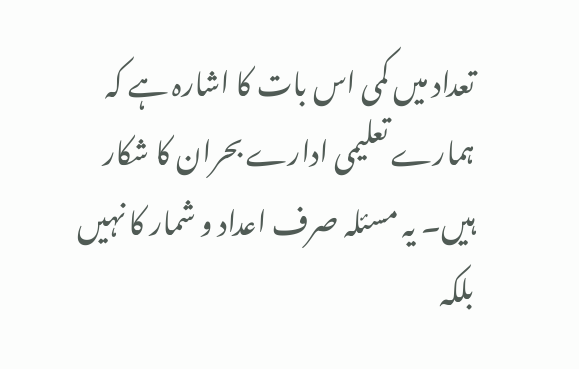تعداد میں کمی اس بات کا اشارہ ہے کہ ہمارے تعلیمی ادارے بحران کا شکار ہیں۔ یہ مسئلہ صرف اعداد و شمار کا نہیں بلکہ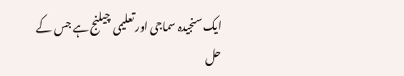ایک سنجیدہ سماجی اور تعلیمی چیلنج ہے جس کے حل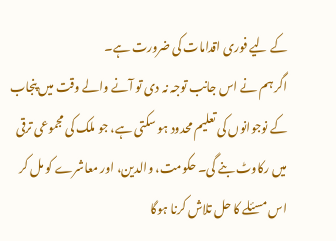کے لیے فوری اقدامات کی ضرورت ہے۔
اگر ہم نے اس جانب توجہ نہ دی تو آنے والے وقت میں پنجاب کے نوجوانوں کی تعلیم محدود ہو سکتی ہے، جو ملک کی مجموعی ترقی میں رکاوٹ بنے گی۔ حکومت، والدین، اور معاشرے کو مل کر اس مسئلے کا حل تلاش کرنا ہوگا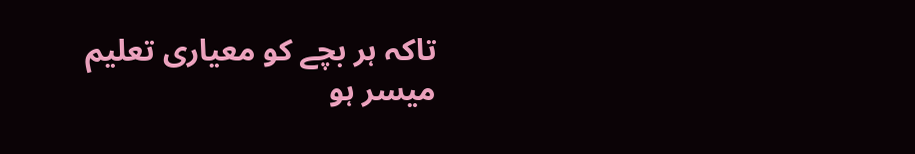تاکہ ہر بچے کو معیاری تعلیم میسر ہو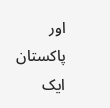اور پاکستان ایک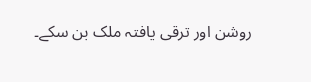روشن اور ترقی یافتہ ملک بن سکے۔